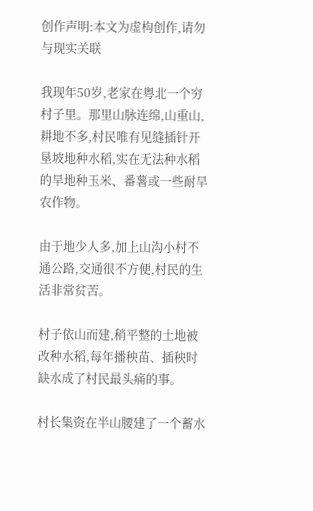创作声明:本文为虚构创作,请勿与现实关联

我现年50岁,老家在粤北一个穷村子里。那里山脉连绵,山重山,耕地不多,村民唯有见缝插针开垦坡地种水稻,实在无法种水稻的旱地种玉米、番薯或一些耐旱农作物。

由于地少人多,加上山沟小村不通公路,交通很不方便,村民的生活非常贫苦。

村子依山而建,稍平整的土地被改种水稻,每年播秧苗、插秧时缺水成了村民最头痛的事。

村长集资在半山腰建了一个蓄水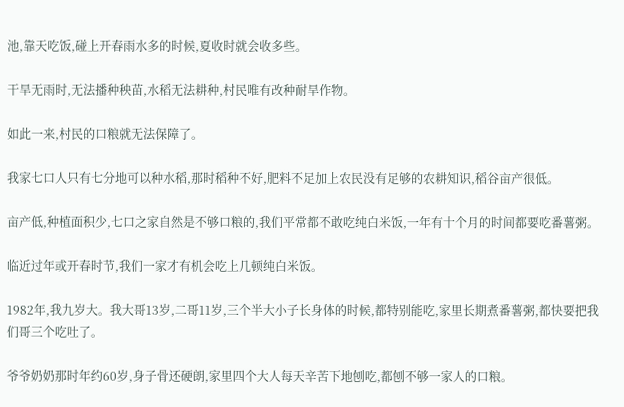池,靠天吃饭,碰上开春雨水多的时候,夏收时就会收多些。

干旱无雨时,无法播种秧苗,水稻无法耕种,村民唯有改种耐旱作物。

如此一来,村民的口粮就无法保障了。

我家七口人只有七分地可以种水稻,那时稻种不好,肥料不足加上农民没有足够的农耕知识,稻谷亩产很低。

亩产低,种植面积少,七口之家自然是不够口粮的,我们平常都不敢吃纯白米饭,一年有十个月的时间都要吃番薯粥。

临近过年或开春时节,我们一家才有机会吃上几顿纯白米饭。

1982年,我九岁大。我大哥13岁,二哥11岁,三个半大小子长身体的时候,都特别能吃,家里长期煮番薯粥,都快要把我们哥三个吃吐了。

爷爷奶奶那时年约60岁,身子骨还硬朗,家里四个大人每天辛苦下地刨吃,都刨不够一家人的口粮。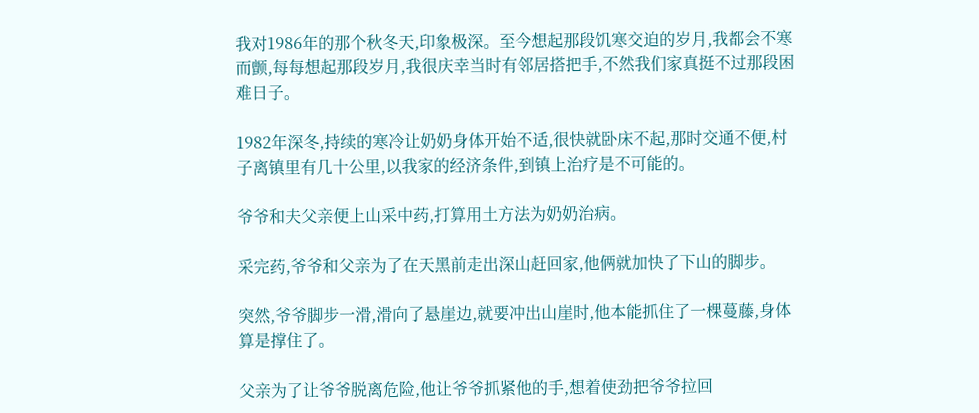我对1986年的那个秋冬天,印象极深。至今想起那段饥寒交迫的岁月,我都会不寒而颤,每每想起那段岁月,我很庆幸当时有邻居搭把手,不然我们家真挺不过那段困难日子。

1982年深冬,持续的寒冷让奶奶身体开始不适,很快就卧床不起,那时交通不便,村子离镇里有几十公里,以我家的经济条件,到镇上治疗是不可能的。

爷爷和夫父亲便上山采中药,打算用土方法为奶奶治病。

采完药,爷爷和父亲为了在天黑前走出深山赶回家,他俩就加快了下山的脚步。

突然,爷爷脚步一滑,滑向了悬崖边,就要冲出山崖时,他本能抓住了一棵蔓藤,身体算是撑住了。

父亲为了让爷爷脱离危险,他让爷爷抓紧他的手,想着使劲把爷爷拉回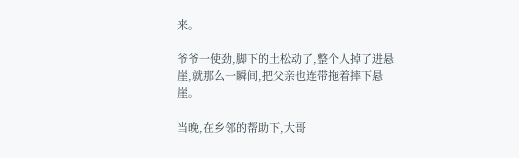来。

爷爷一使劲,脚下的土松动了,整个人掉了进悬崖,就那么一瞬间,把父亲也连带拖着摔下悬崖。

当晚,在乡邻的帮助下,大哥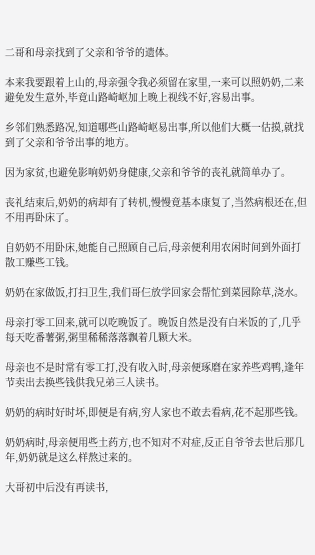二哥和母亲找到了父亲和爷爷的遗体。

本来我要跟着上山的,母亲强令我必须留在家里,一来可以照奶奶,二来避免发生意外,毕竟山路崎岖加上晚上视线不好,容易出事。

乡邻们熟悉路况,知道哪些山路崎岖易出事,所以他们大概一估摸,就找到了父亲和爷爷出事的地方。

因为家贫,也避免影响奶奶身健康,父亲和爷爷的丧礼就简单办了。

丧礼结束后,奶奶的病却有了转机,慢慢竟基本康复了,当然病根还在,但不用再卧床了。

自奶奶不用卧床,她能自己照顾自己后,母亲便利用农闲时间到外面打散工赚些工钱。

奶奶在家做饭,打扫卫生,我们哥仨放学回家会帮忙到菜园除草,浇水。

母亲打零工回来,就可以吃晚饭了。晚饭自然是没有白米饭的了,几乎每天吃番薯粥,粥里稀稀落落飘着几颗大米。

母亲也不是时常有零工打,没有收入时,母亲便琢磨在家养些鸡鸭,逢年节卖出去换些钱供我兄弟三人读书。

奶奶的病时好时坏,即便是有病,穷人家也不敢去看病,花不起那些钱。

奶奶病时,母亲便用些土药方,也不知对不对症,反正自爷爷去世后那几年,奶奶就是这么样熬过来的。

大哥初中后没有再读书,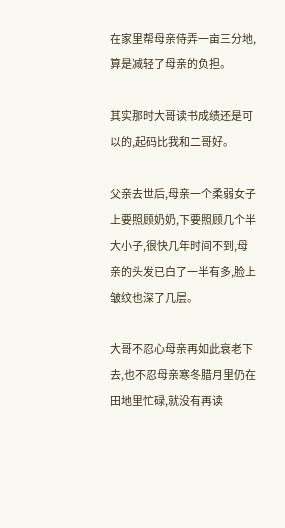在家里帮母亲侍弄一亩三分地,算是减轻了母亲的负担。

其实那时大哥读书成绩还是可以的,起码比我和二哥好。

父亲去世后,母亲一个柔弱女子上要照顾奶奶,下要照顾几个半大小子,很快几年时间不到,母亲的头发已白了一半有多,脸上皱纹也深了几层。

大哥不忍心母亲再如此衰老下去,也不忍母亲寒冬腊月里仍在田地里忙碌,就没有再读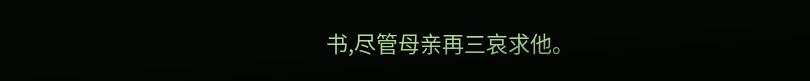书,尽管母亲再三哀求他。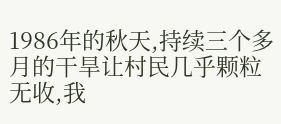1986年的秋天,持续三个多月的干旱让村民几乎颗粒无收,我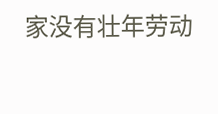家没有壮年劳动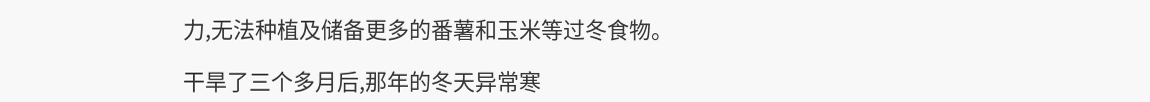力,无法种植及储备更多的番薯和玉米等过冬食物。

干旱了三个多月后,那年的冬天异常寒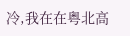冷,我在在粤北高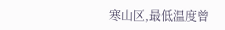寒山区,最低温度曾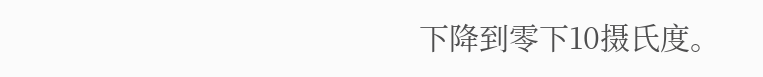下降到零下10摄氏度。